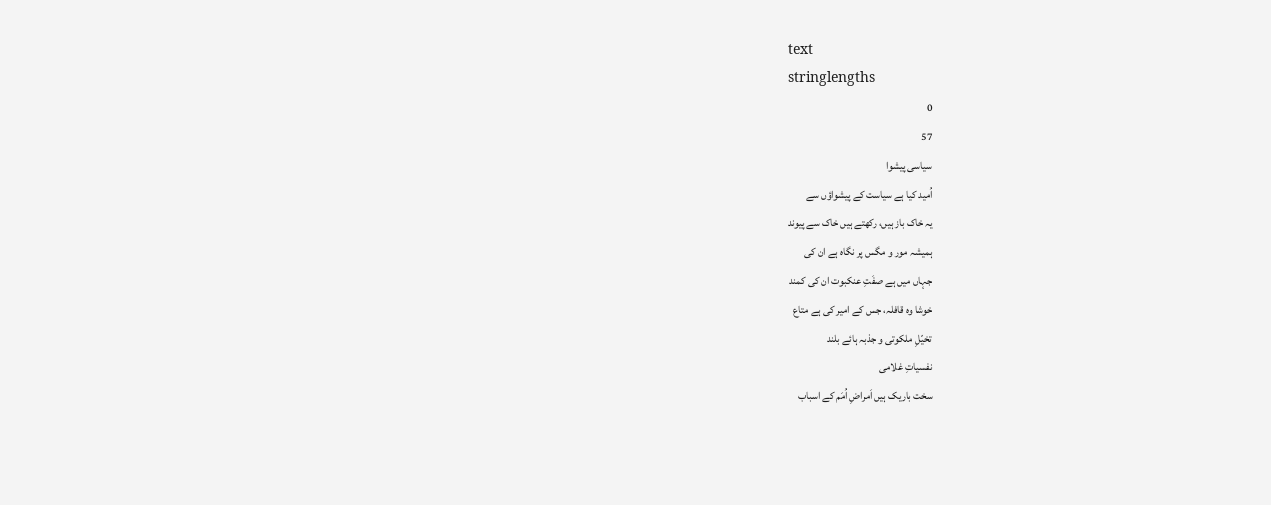text
stringlengths
0
57
سیاسی پیشوا
اُمید کیا ہے سیاست کے پیشواؤں سے
یہ خاک باز ہیں، رکھتے ہیں خاک سے پیوند
ہمیشہ مور و مگس پر نگاہ ہے ان کی
جہاں میں ہے صفَتِ عنکبوت ان کی کمند
خوشا وہ قافلہ، جس کے امیر کی ہے متاع
تخیّلِ ملکوتی و جذبہ ہائے بلند
نفسیاتِ غلامی
سخت باریک ہیں اَمراضِ اُمَم کے اسباب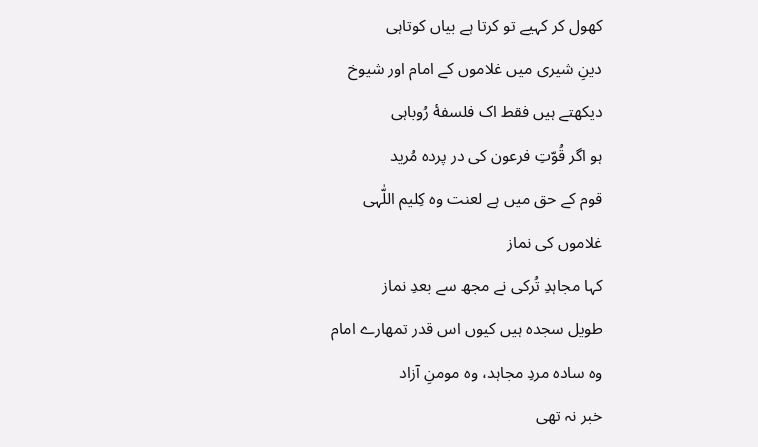کھول کر کہیے تو کرتا ہے بیاں کوتاہی
دینِ شیری میں غلاموں کے امام اور شیوخ
دیکھتے ہیں فقط اک فلسفۀ رُوباہی
ہو اگر قُوّتِ فرعون کی در پردہ مُرید
قوم کے حق میں ہے لعنت وہ کِلیم اللّٰہی
غلاموں کی نماز
کہا مجاہدِ تُرکی نے مجھ سے بعدِ نماز
طویل سجدہ ہیں کیوں اس قدر تمھارے امام
وہ سادہ مردِ مجاہد، وہ مومنِ آزاد
خبر نہ تھی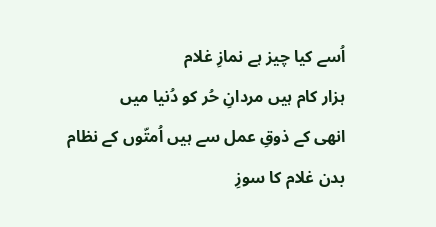اُسے کیا چیز ہے نمازِ غلام
ہزار کام ہیں مردانِ حُر کو دُنیا میں
انھی کے ذوقِ عمل سے ہیں اُمتّوں کے نظام
بدن غلام کا سوزِ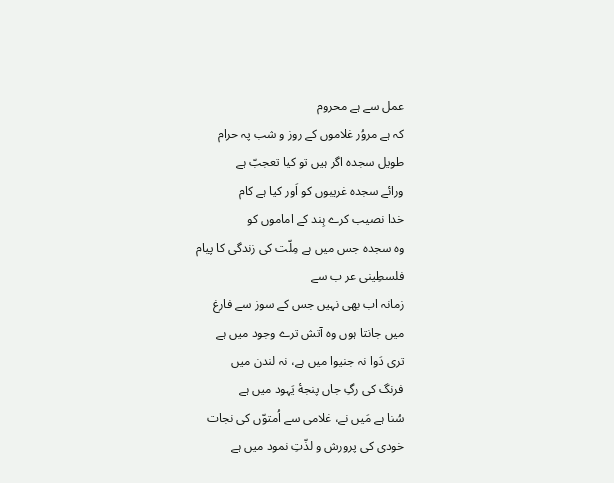عمل سے ہے محروم
کہ ہے مروُر غلاموں کے روز و شب پہ حرام
طویل سجدہ اگر ہیں تو کیا تعجبّ ہے
ورائے سجدہ غریبوں کو اَور کیا ہے کام
خدا نصیب کرے ہِند کے اماموں کو
وہ سجدہ جس میں ہے مِلّت کی زندگی کا پیام
فلسطِینی عر ب سے
زمانہ اب بھی نہیں جس کے سوز سے فارغ
میں جانتا ہوں وہ آتش ترے وجود میں ہے
تری دَوا نہ جنیوا میں ہے، نہ لندن میں
فرنگ کی رگِ جاں پنجۀ یَہود میں ہے
سُنا ہے مَیں نے، غلامی سے اُمتوّں کی نجات
خودی کی پرورش و لذّتِ نمود میں ہے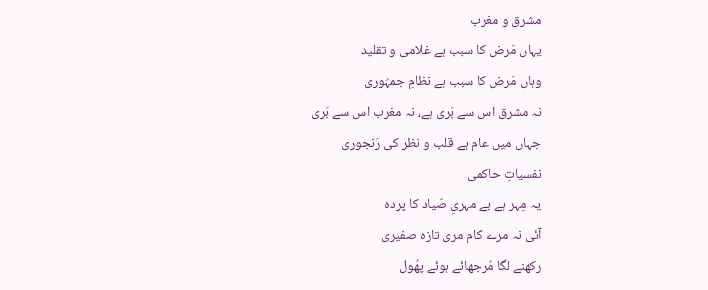مشرق و مغرب
یہاں مَرض کا سبب ہے غلامی و تقلید
وہاں مَرض کا سبب ہے نظامِ جمہُوری
نہ مشرق اس سے بَری ہے، نہ مغرب اس سے بَری
جہاں میں عام ہے قلب و نظر کی رَنجوری
نفسیاتِ حاکمی
یہ مِہر ہے بے مہریِ صّیاد کا پردہ
آئی نہ مرے کام مری تازہ صفیری
رکھنے لگا مُرجھائے ہوئے پھُول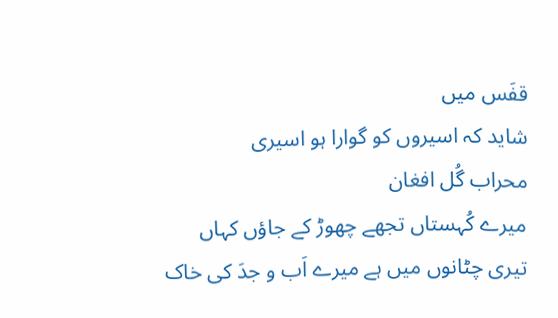قفَس میں
شاید کہ اسیروں کو گوارا ہو اسیری
محراب گُل افغان
میرے کُہستاں تجھے چھوڑ کے جاؤں کہاں
تیری چٹانوں میں ہے میرے اَب و جدَ کی خاک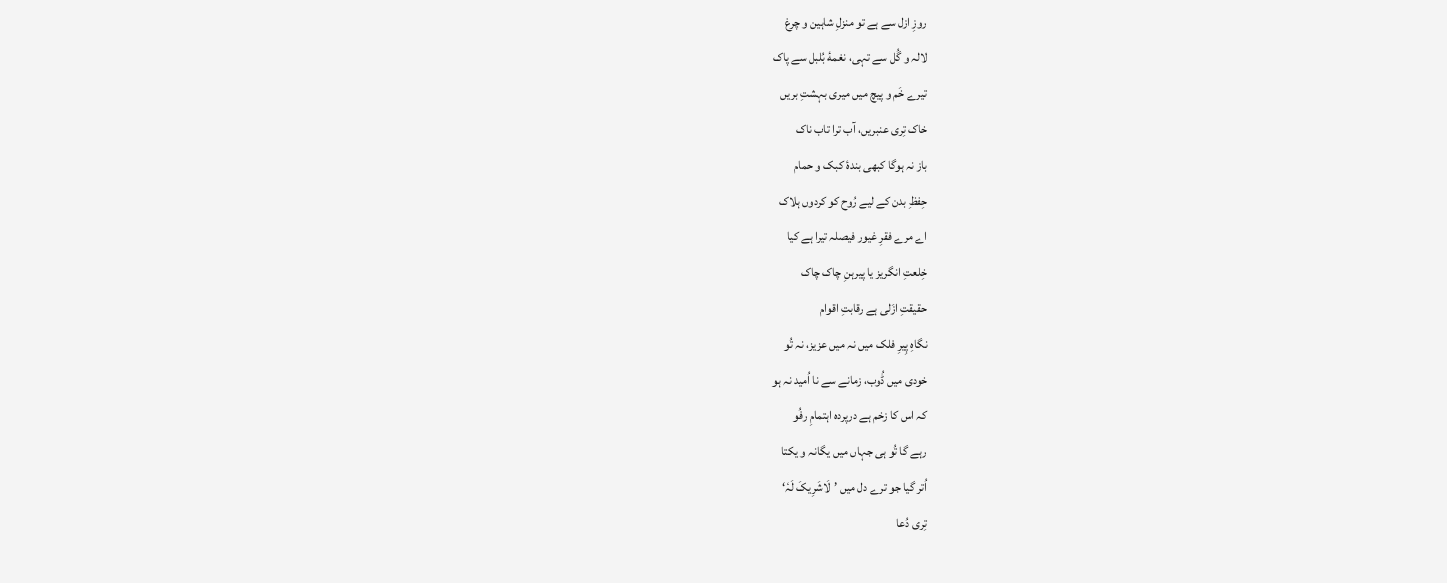روزِ ازل سے ہے تو منزلِ شاہین و چرغ
لالہ و گُل سے تہی، نغمۀ بُلبل سے پاک
تیرے خَم و پیچ میں میری بہشتِ بریں
خاک تِری عنبریں، آب ترا تاب ناک
باز نہ ہوگا کبھی بندۀ کبک و حمام
حِفظِ بدن کے لیے رُوح کو کردوں ہلاک
اے مرے فقرِ غیور فیصلہ تیرا ہے کیا
خِلعتِ انگریز یا پیرہنِ چاک چاک
حقیقتِ ازَلی ہے رقابتِ اقوام
نگاہِ پِیرِ فلک میں نہ میں عزیز، نہ تُو
خودی میں ڈُوب، زمانے سے نا اُمید نہ ہو
کہ اس کا زخم ہے درپردہ اہتمامِ رفُو
رہے گا تُو ہی جہاں میں یگانہ و یکتا
اُتر گیا جو ترے دل میں ’لَاشَرِیکَ لَہٗ‘
تِری دُعا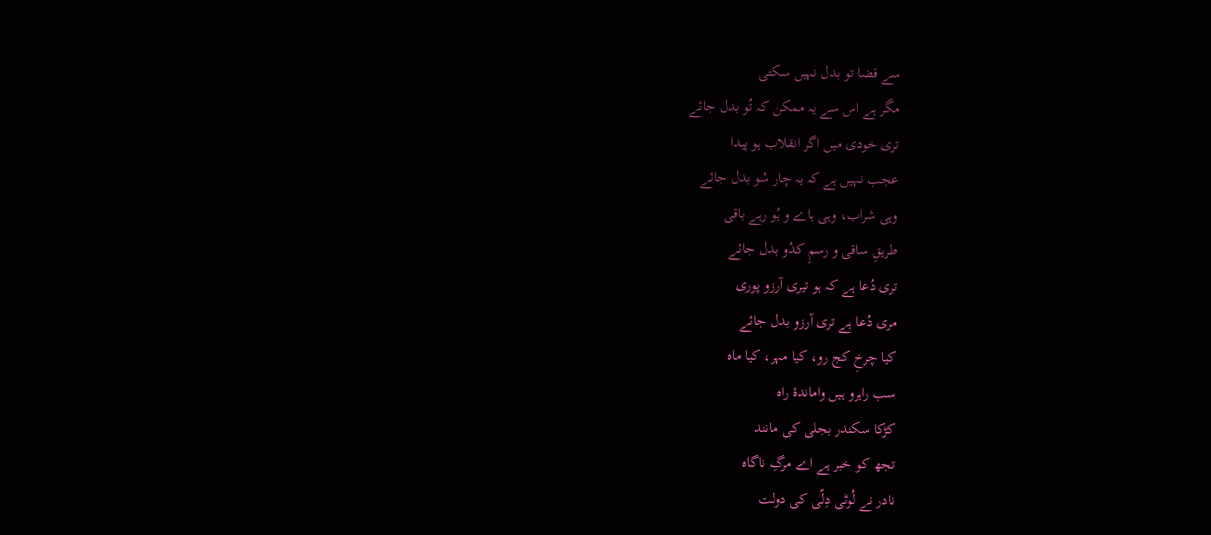سے قضا تو بدل نہیں سکتی
مگر ہے اس سے یہ ممکن کہ تُو بدل جائے
تری خودی میں اگر انقلاب ہو پیدا
عجب نہیں ہے کہ یہ چار سُو بدل جائے
وہی شراب، وہی ہاے و ہُو رہے باقی
طریقِ ساقی و رسمِ کدُو بدل جائے
تری دُعا ہے کہ ہو تیری آرزو پوری
مری دُعا ہے تری آرزو بدل جائے
کیا چرخِ کج رو، کیا مہر، کیا ماہ
سب راہرو ہیں واماندۀ راہ
کڑکا سکندر بجلی کی مانند
تجھ کو خبر ہے اے مرگِ ناگاہ
نادر نے لُوٹی دِلّی کی دولت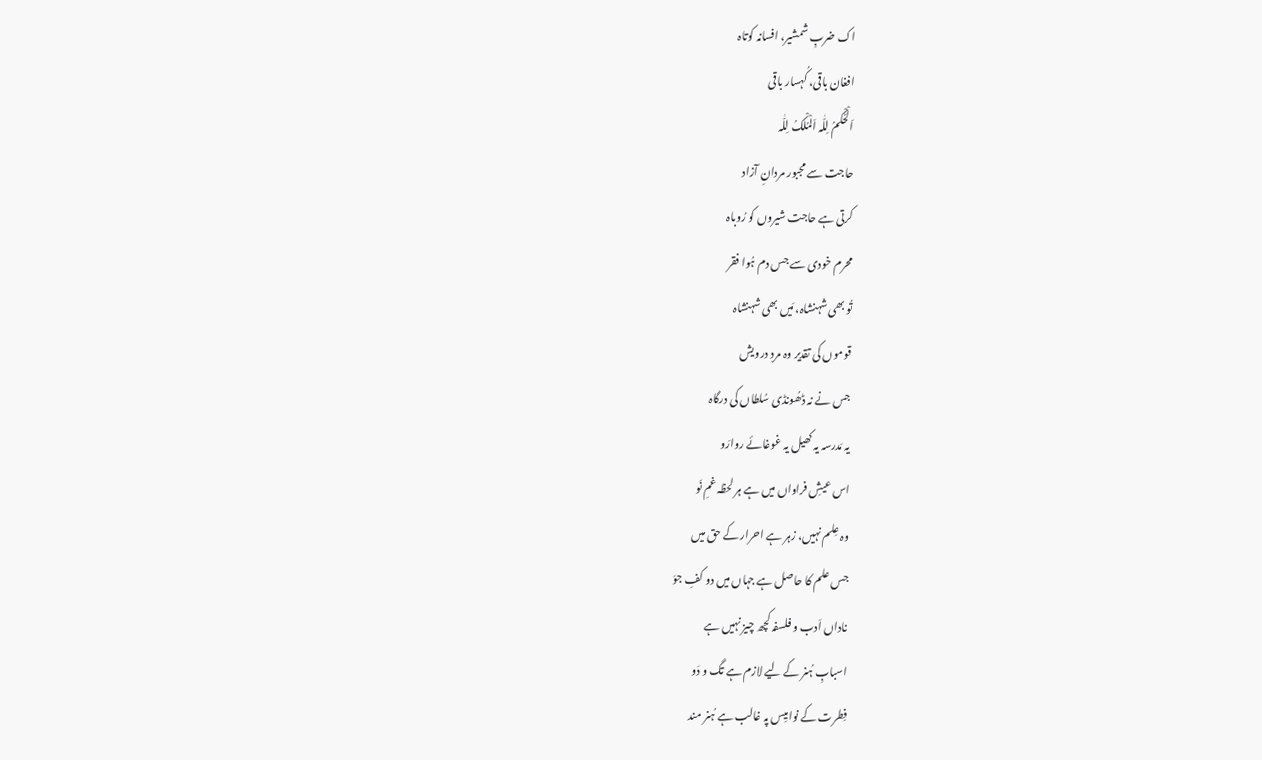اک ضربِ شمشیر، افسانہ کوتاہ
افغان باقی، کُہسار باقی
اَلْحُکْمُ لِلّٰہ اَلْمُلْکُ لِلّٰہ
حاجت سے مجبور مردانِ آزاد
کرتی ہے حاجت شیروں کو رُوباہ
محرم خودی سے جس دم ہُوا فقر
تُو بھی شہنشاہ، مَیں بھی شہنشاہ
قوموں کی تقدیر وہ مردِ درویش
جس نے نہ ڈھُونڈی سُلطاں کی درگاہ
یہ مَدرسہ یہ کھیل یہ غوغائے روارَو
اس عیشِ فراواں میں ہے ہر لحظہ غمِ نَو
وہ عِلم نہیں، زہر ہے احرار کے حق میں
جس علم کا حاصل ہے جہاں میں دو کفِ جوَ
ناداں اَدب و فلسفہ کچھ چیز نہیں ہے
اسبابِ ہُنر کے لیے لازم ہے تگ و دَو
فِطرت کے نوامیِس پہ غالب ہے ہُنر مند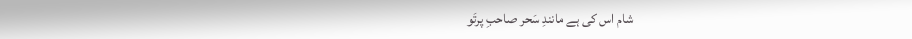شام اس کی ہے مانندِ سَحر صاحبِ پرتَو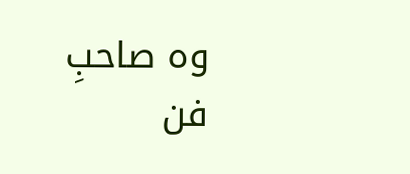وہ صاحبِ فن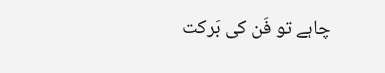چاہے تو فَن کی بَرکت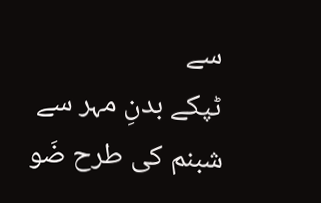سے
ٹپکے بدنِ مہر سے شبنم کی طرح ضَو